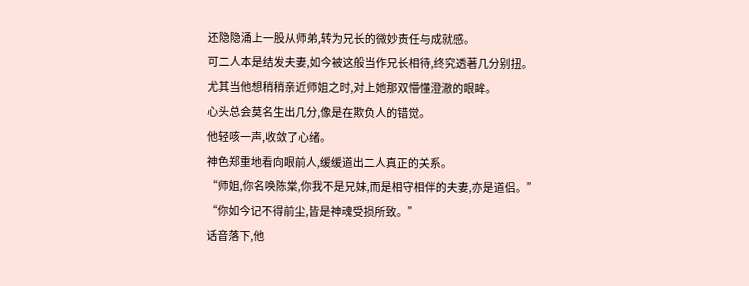还隐隐涌上一股从师弟,转为兄长的微妙责任与成就感。
可二人本是结发夫妻,如今被这般当作兄长相待,终究透著几分别扭。
尤其当他想稍稍亲近师姐之时,对上她那双懵懂澄澈的眼眸。
心头总会莫名生出几分,像是在欺负人的错觉。
他轻咳一声,收敛了心绪。
神色郑重地看向眼前人,缓缓道出二人真正的关系。
“师姐,你名唤陈棠,你我不是兄妹,而是相守相伴的夫妻,亦是道侣。”
“你如今记不得前尘,皆是神魂受损所致。”
话音落下,他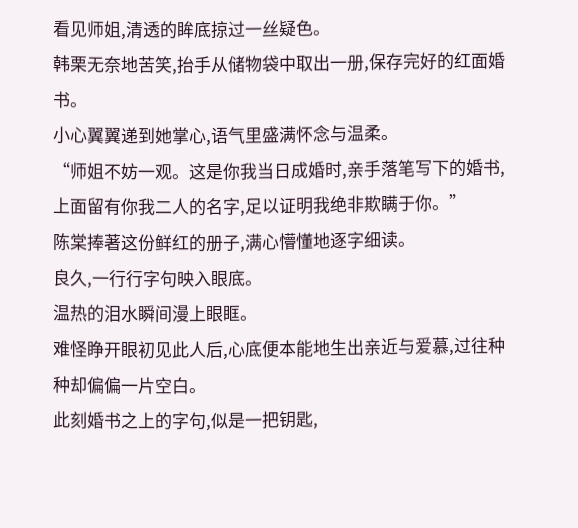看见师姐,清透的眸底掠过一丝疑色。
韩栗无奈地苦笑,抬手从储物袋中取出一册,保存完好的红面婚书。
小心翼翼递到她掌心,语气里盛满怀念与温柔。
“师姐不妨一观。这是你我当日成婚时,亲手落笔写下的婚书,上面留有你我二人的名字,足以证明我绝非欺瞒于你。”
陈棠捧著这份鲜红的册子,满心懵懂地逐字细读。
良久,一行行字句映入眼底。
温热的泪水瞬间漫上眼眶。
难怪睁开眼初见此人后,心底便本能地生出亲近与爱慕,过往种种却偏偏一片空白。
此刻婚书之上的字句,似是一把钥匙,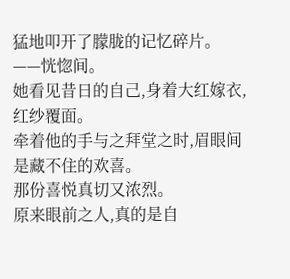猛地叩开了朦胧的记忆碎片。
——恍惚间。
她看见昔日的自己,身着大红嫁衣,红纱覆面。
牵着他的手与之拜堂之时,眉眼间是藏不住的欢喜。
那份喜悦真切又浓烈。
原来眼前之人,真的是自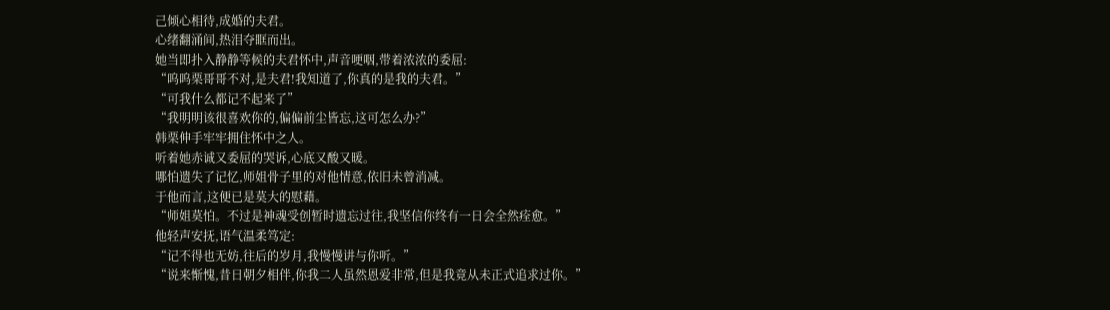己倾心相待,成婚的夫君。
心绪翻涌间,热泪夺眶而出。
她当即扑入静静等候的夫君怀中,声音哽咽,带着浓浓的委屈:
“呜呜栗哥哥不对,是夫君!我知道了,你真的是我的夫君。”
“可我什么都记不起来了”
“我明明该很喜欢你的,偏偏前尘皆忘,这可怎么办?”
韩栗伸手牢牢拥住怀中之人。
听着她赤诚又委屈的哭诉,心底又酸又暖。
哪怕遗失了记忆,师姐骨子里的对他情意,依旧未曾消减。
于他而言,这便已是莫大的慰藉。
“师姐莫怕。不过是神魂受创暂时遗忘过往,我坚信你终有一日会全然痊愈。”
他轻声安抚,语气温柔笃定:
“记不得也无妨,往后的岁月,我慢慢讲与你听。”
“说来惭愧,昔日朝夕相伴,你我二人虽然恩爱非常,但是我竟从未正式追求过你。”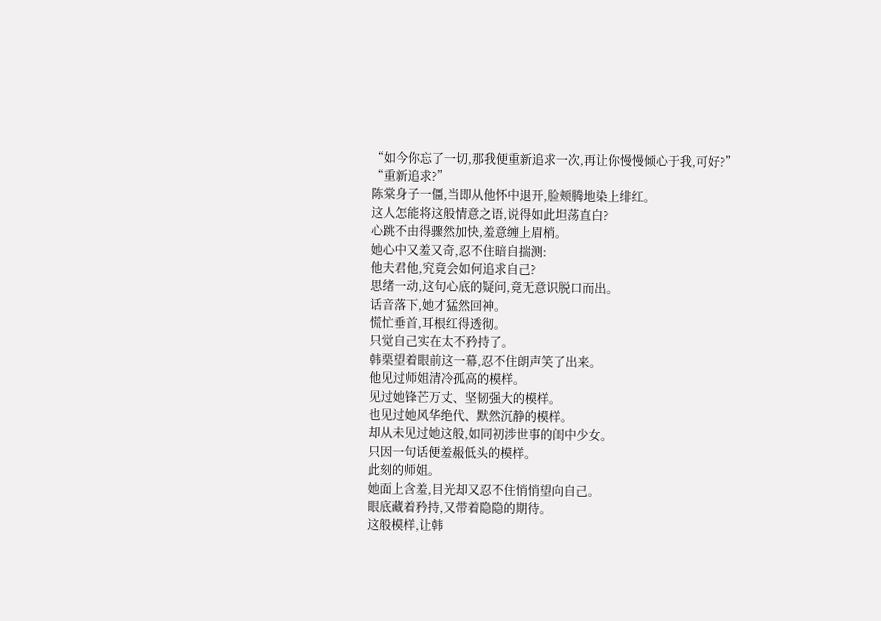“如今你忘了一切,那我便重新追求一次,再让你慢慢倾心于我,可好?”
“重新追求?”
陈棠身子一僵,当即从他怀中退开,脸颊腾地染上绯红。
这人怎能将这般情意之语,说得如此坦荡直白?
心跳不由得骤然加快,羞意缠上眉梢。
她心中又羞又奇,忍不住暗自揣测:
他夫君他,究竟会如何追求自己?
思绪一动,这句心底的疑问,竟无意识脱口而出。
话音落下,她才猛然回神。
慌忙垂首,耳根红得透彻。
只觉自己实在太不矜持了。
韩栗望着眼前这一幕,忍不住朗声笑了出来。
他见过师姐清冷孤高的模样。
见过她锋芒万丈、坚韧强大的模样。
也见过她风华绝代、默然沉静的模样。
却从未见过她这般,如同初涉世事的闺中少女。
只因一句话便羞赧低头的模样。
此刻的师姐。
她面上含羞,目光却又忍不住悄悄望向自己。
眼底藏着矜持,又带着隐隐的期待。
这般模样,让韩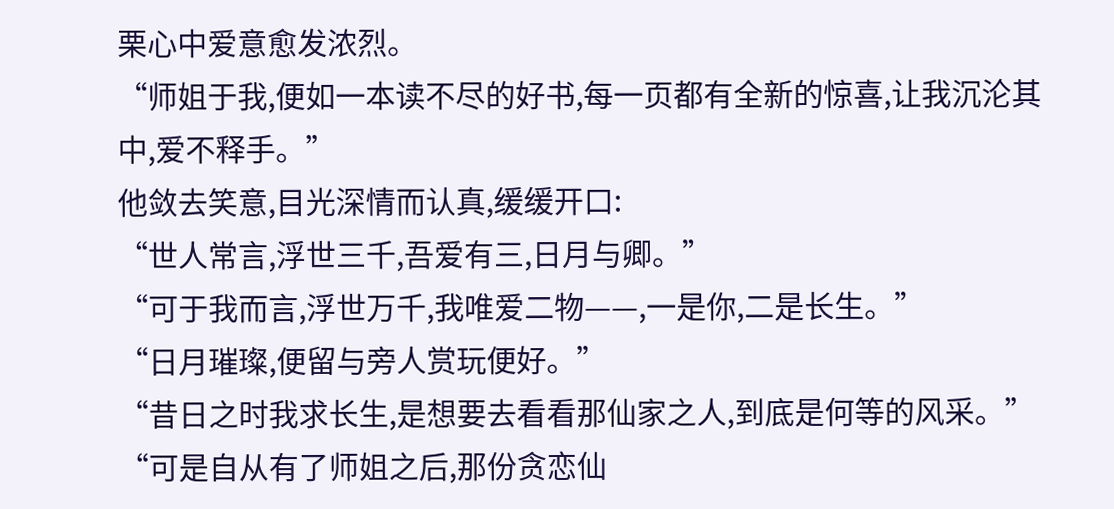栗心中爱意愈发浓烈。
“师姐于我,便如一本读不尽的好书,每一页都有全新的惊喜,让我沉沦其中,爱不释手。”
他敛去笑意,目光深情而认真,缓缓开口:
“世人常言,浮世三千,吾爱有三,日月与卿。”
“可于我而言,浮世万千,我唯爱二物——,一是你,二是长生。”
“日月璀璨,便留与旁人赏玩便好。”
“昔日之时我求长生,是想要去看看那仙家之人,到底是何等的风采。”
“可是自从有了师姐之后,那份贪恋仙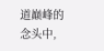道巅峰的念头中,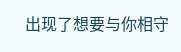出现了想要与你相守